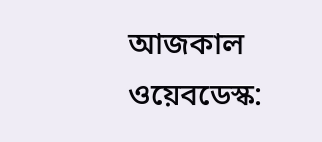আজকাল ওয়েবডেস্ক: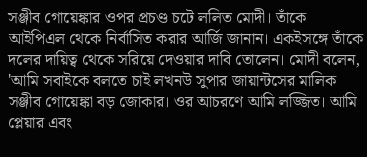সঞ্জীব গোয়েঙ্কার ওপর প্রচণ্ড চটে ললিত মোদী। তাঁকে আইপিএল থেকে নির্বাসিত করার আর্জি জানান। একইসঙ্গে তাঁকে দলের দায়িত্ব থেকে সরিয়ে দেওয়ার দাবি তোলেন। মোদী বলেন, 'আমি সবাইকে বলতে চাই লখনউ সুপার জায়ান্টসের মালিক সঞ্জীব গোয়েঙ্কা বড় জোকার। ওর আচরণে আমি লজ্জিত। আমি প্লেয়ার এবং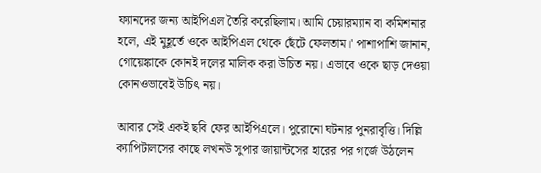ফ্যানদের জন্য আইপিএল তৈরি করেছিলাম। আমি চেয়ারম্যান বা কমিশনার হলে, এই মুহূর্তে ওকে আইপিএল থেকে ছেঁটে ফেলতাম।' পাশাপাশি জানান, গোয়েঙ্কাকে কোনই দলের মালিক করা উচিত নয়। এভাবে ওকে ছাড় দেওয়া কোনওভাবেই উচিৎ নয়।

আবার সেই একই ছবি ফের আইপিএলে। পুরোনো ঘটনার পুনরাবৃত্তি। দিল্লি ক্যাপিটালসের কাছে লখনউ সুপার জায়ান্টসের হারের পর গর্জে উঠলেন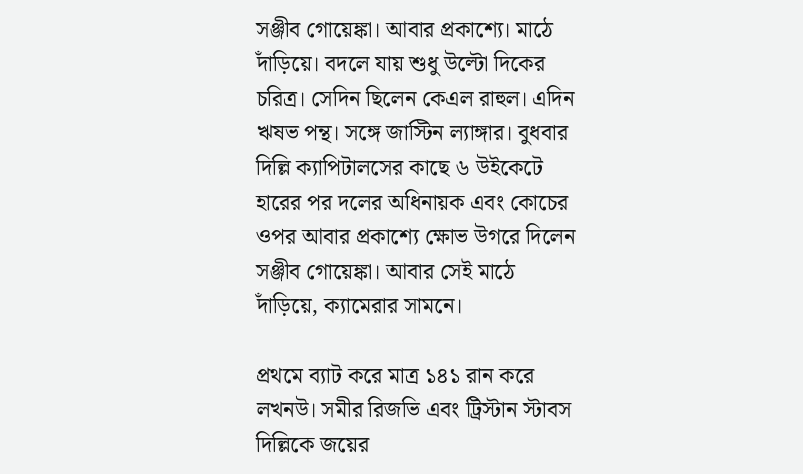সঞ্জীব গোয়েঙ্কা।‌ আবার প্রকাশ্যে। মাঠে দাঁড়িয়ে। বদলে যায় শুধু উল্টো দিকের চরিত্র। সেদিন ছিলেন কেএল রাহুল। এদিন ঋষভ পন্থ। সঙ্গে জাস্টিন ল্যাঙ্গার। বুধবার দিল্লি ক্যাপিটালসের কাছে ৬ উইকেটে হারের পর দলের অধিনায়ক এবং কোচের ওপর আবার প্রকাশ্যে ক্ষোভ উগরে দিলেন সঞ্জীব গোয়েঙ্কা। আবার সেই মাঠে দাঁড়িয়ে, ক্যামেরার সামনে।

প্রথমে ব্যাট করে মাত্র ১৪১ রান করে লখনউ। সমীর রিজভি এবং ট্রিস্টান স্টাবস দিল্লিকে জয়ের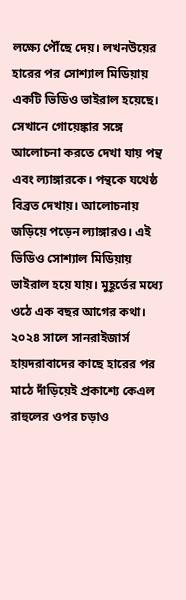লক্ষ্যে পৌঁছে দেয়। লখনউয়ের হারের পর সোশ্যাল মিডিয়ায় একটি ভিডিও ভাইরাল হয়েছে। সেখানে গোয়েঙ্কার সঙ্গে আলোচনা করতে দেখা যায় পন্থ এবং ল্যাঙ্গারকে। পন্থকে যথেষ্ঠ বিব্রত দেখায়। আলোচনায় জড়িয়ে পড়েন ল্যাঙ্গারও। এই ভিডিও সোশ্যাল মিডিয়ায় ভাইরাল হয়ে যায়। মুহূর্তের মধ্যে ওঠে এক বছর আগের কথা। ২০২৪ সালে সানরাইজার্স হায়দরাবাদের কাছে হারের পর মাঠে দাঁড়িয়েই প্রকাশ্যে কেএল রাহুলের ওপর চড়াও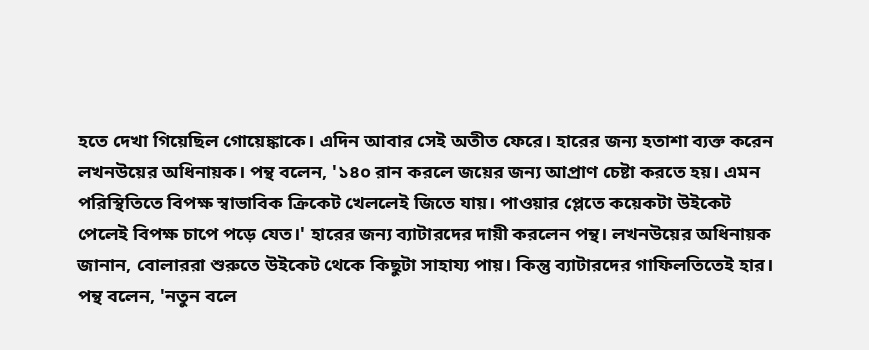হতে দেখা গিয়েছিল গোয়েঙ্কাকে। এদিন আবার সেই অতীত ফেরে। হারের জন্য হতাশা ব্যক্ত করেন লখনউয়ের অধিনায়ক। পন্থ বলেন, '১৪০ রান করলে জয়ের জন্য আপ্রাণ চেষ্টা করতে হয়। এমন পরিস্থিতিতে বিপক্ষ স্বাভাবিক ক্রিকেট খেললেই জিতে যায়। পাওয়ার প্লেতে কয়েকটা উইকেট পেলেই বিপক্ষ চাপে পড়ে যেত।' হারের জন্য ব্যাটারদের দায়ী করলেন পন্থ। লখনউয়ের অধিনায়ক জানান, বোলাররা শুরুতে উইকেট থেকে কিছুটা সাহায্য পায়। কিন্তু ব্যাটারদের গাফিলতিতেই হার। পন্থ বলেন, 'নতুন বলে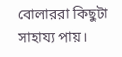বোলাররা কিছুটা সাহায্য পায়।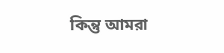কিন্তু আমরা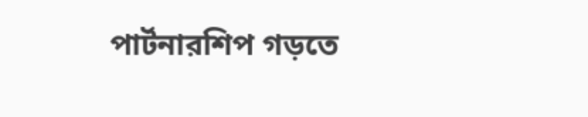পার্টনারশিপ গড়তে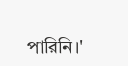পারিনি।'